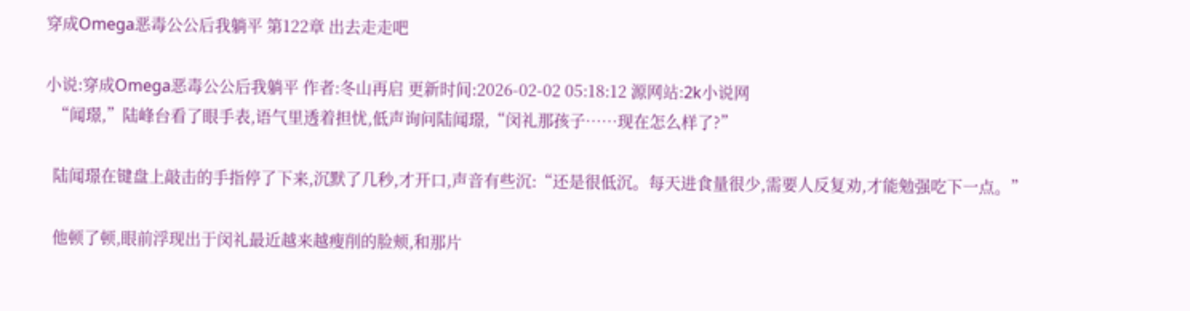穿成Omega恶毒公公后我躺平 第122章 出去走走吧

小说:穿成Omega恶毒公公后我躺平 作者:冬山再启 更新时间:2026-02-02 05:18:12 源网站:2k小说网
  “闻璟,”陆峰台看了眼手表,语气里透着担忧,低声询问陆闻璟,“闵礼那孩子……现在怎么样了?”

  陆闻璟在键盘上敲击的手指停了下来,沉默了几秒,才开口,声音有些沉:“还是很低沉。每天进食量很少,需要人反复劝,才能勉强吃下一点。”

  他顿了顿,眼前浮现出于闵礼最近越来越瘦削的脸颊,和那片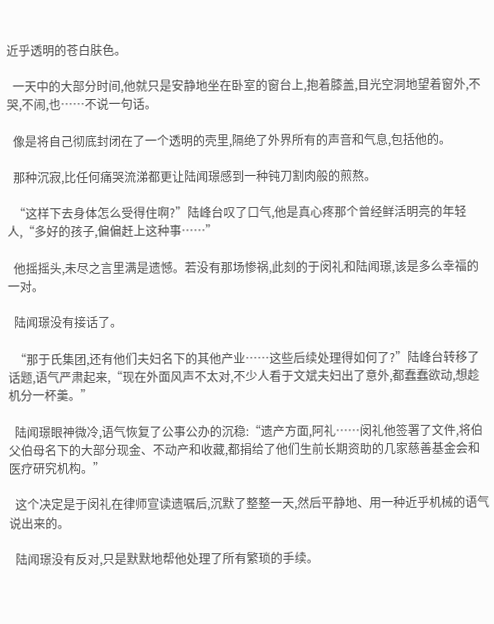近乎透明的苍白肤色。

  一天中的大部分时间,他就只是安静地坐在卧室的窗台上,抱着膝盖,目光空洞地望着窗外,不哭,不闹,也……不说一句话。

  像是将自己彻底封闭在了一个透明的壳里,隔绝了外界所有的声音和气息,包括他的。

  那种沉寂,比任何痛哭流涕都更让陆闻璟感到一种钝刀割肉般的煎熬。

  “这样下去身体怎么受得住啊?”陆峰台叹了口气,他是真心疼那个曾经鲜活明亮的年轻人,“多好的孩子,偏偏赶上这种事……”

  他摇摇头,未尽之言里满是遗憾。若没有那场惨祸,此刻的于闵礼和陆闻璟,该是多么幸福的一对。

  陆闻璟没有接话了。

  “那于氏集团,还有他们夫妇名下的其他产业……这些后续处理得如何了?”陆峰台转移了话题,语气严肃起来,“现在外面风声不太对,不少人看于文斌夫妇出了意外,都蠢蠢欲动,想趁机分一杯羹。”

  陆闻璟眼神微冷,语气恢复了公事公办的沉稳:“遗产方面,阿礼……闵礼他签署了文件,将伯父伯母名下的大部分现金、不动产和收藏,都捐给了他们生前长期资助的几家慈善基金会和医疗研究机构。”

  这个决定是于闵礼在律师宣读遗嘱后,沉默了整整一天,然后平静地、用一种近乎机械的语气说出来的。

  陆闻璟没有反对,只是默默地帮他处理了所有繁琐的手续。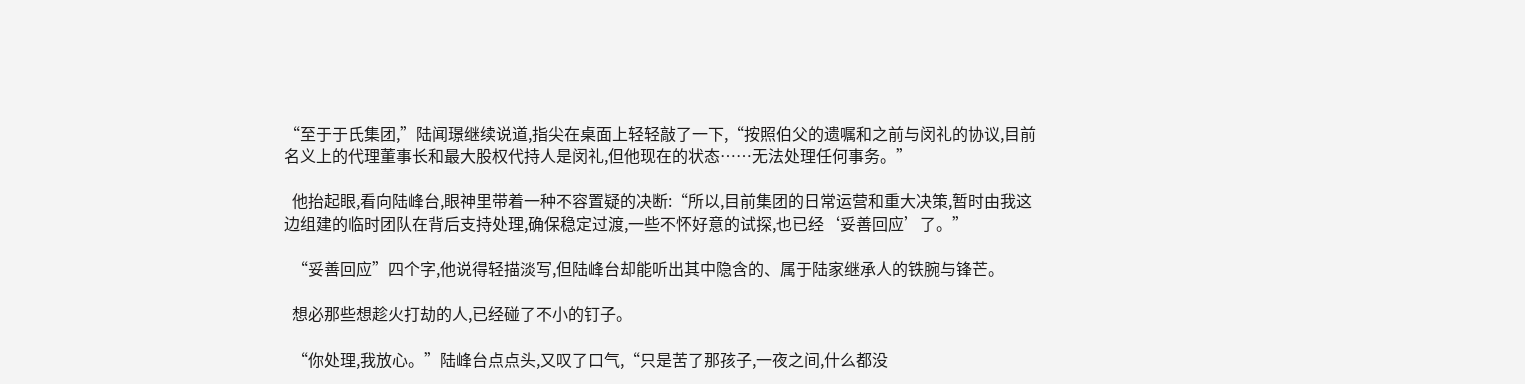“至于于氏集团,”陆闻璟继续说道,指尖在桌面上轻轻敲了一下,“按照伯父的遗嘱和之前与闵礼的协议,目前名义上的代理董事长和最大股权代持人是闵礼,但他现在的状态……无法处理任何事务。”

  他抬起眼,看向陆峰台,眼神里带着一种不容置疑的决断:“所以,目前集团的日常运营和重大决策,暂时由我这边组建的临时团队在背后支持处理,确保稳定过渡,一些不怀好意的试探,也已经‘妥善回应’了。”

  “妥善回应”四个字,他说得轻描淡写,但陆峰台却能听出其中隐含的、属于陆家继承人的铁腕与锋芒。

  想必那些想趁火打劫的人,已经碰了不小的钉子。

  “你处理,我放心。”陆峰台点点头,又叹了口气,“只是苦了那孩子,一夜之间,什么都没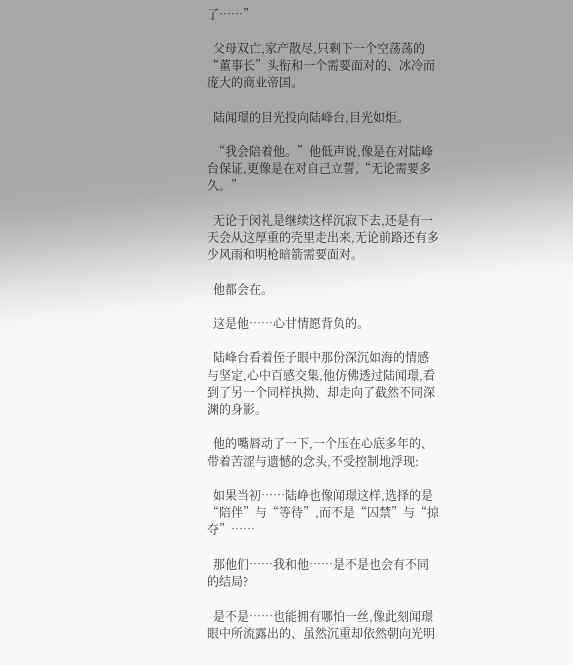了……”

  父母双亡,家产散尽,只剩下一个空荡荡的“董事长”头衔和一个需要面对的、冰冷而庞大的商业帝国。

  陆闻璟的目光投向陆峰台,目光如炬。

  “我会陪着他。”他低声说,像是在对陆峰台保证,更像是在对自己立誓,“无论需要多久。”

  无论于闵礼是继续这样沉寂下去,还是有一天会从这厚重的壳里走出来,无论前路还有多少风雨和明枪暗箭需要面对。

  他都会在。

  这是他……心甘情愿背负的。

  陆峰台看着侄子眼中那份深沉如海的情感与坚定,心中百感交集,他仿佛透过陆闻璟,看到了另一个同样执拗、却走向了截然不同深渊的身影。

  他的嘴唇动了一下,一个压在心底多年的、带着苦涩与遗憾的念头,不受控制地浮现:

  如果当初……陆峥也像闻璟这样,选择的是“陪伴”与“等待”,而不是“囚禁”与“掠夺”……

  那他们……我和他……是不是也会有不同的结局?

  是不是……也能拥有哪怕一丝,像此刻闻璟眼中所流露出的、虽然沉重却依然朝向光明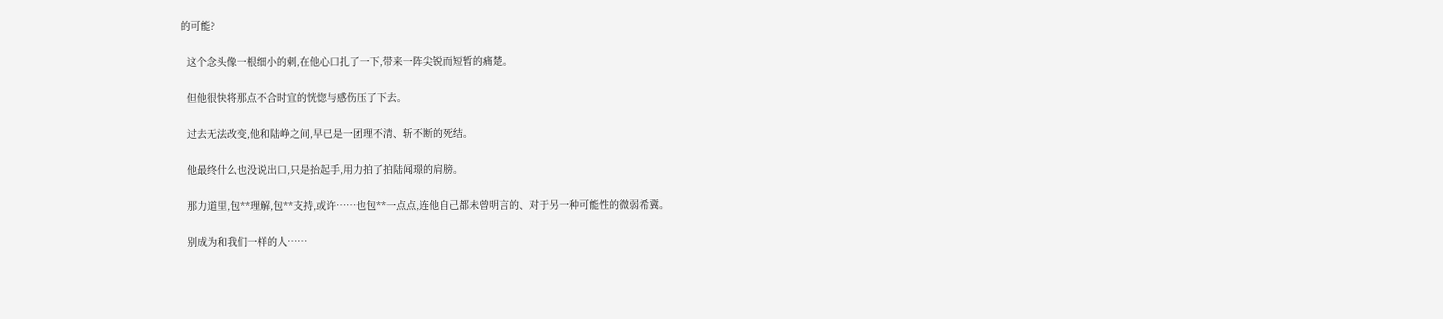的可能?

  这个念头像一根细小的刺,在他心口扎了一下,带来一阵尖锐而短暂的痛楚。

  但他很快将那点不合时宜的恍惚与感伤压了下去。

  过去无法改变,他和陆峥之间,早已是一团理不清、斩不断的死结。

  他最终什么也没说出口,只是抬起手,用力拍了拍陆闻璟的肩膀。

  那力道里,包**理解,包**支持,或许……也包**一点点,连他自己都未曾明言的、对于另一种可能性的微弱希冀。

  别成为和我们一样的人……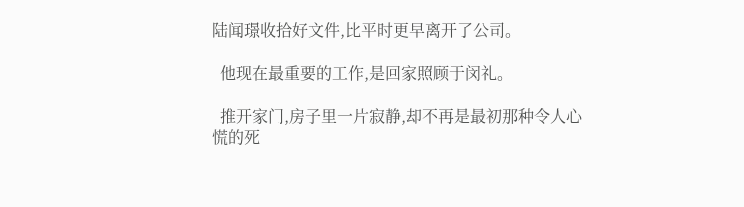陆闻璟收拾好文件,比平时更早离开了公司。

  他现在最重要的工作,是回家照顾于闵礼。

  推开家门,房子里一片寂静,却不再是最初那种令人心慌的死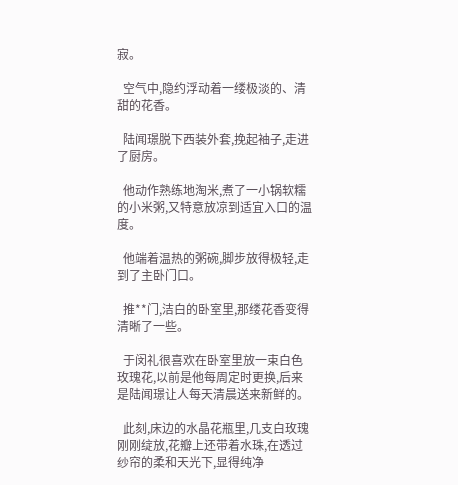寂。

  空气中,隐约浮动着一缕极淡的、清甜的花香。

  陆闻璟脱下西装外套,挽起袖子,走进了厨房。

  他动作熟练地淘米,煮了一小锅软糯的小米粥,又特意放凉到适宜入口的温度。

  他端着温热的粥碗,脚步放得极轻,走到了主卧门口。

  推**门,洁白的卧室里,那缕花香变得清晰了一些。

  于闵礼很喜欢在卧室里放一束白色玫瑰花,以前是他每周定时更换,后来是陆闻璟让人每天清晨送来新鲜的。

  此刻,床边的水晶花瓶里,几支白玫瑰刚刚绽放,花瓣上还带着水珠,在透过纱帘的柔和天光下,显得纯净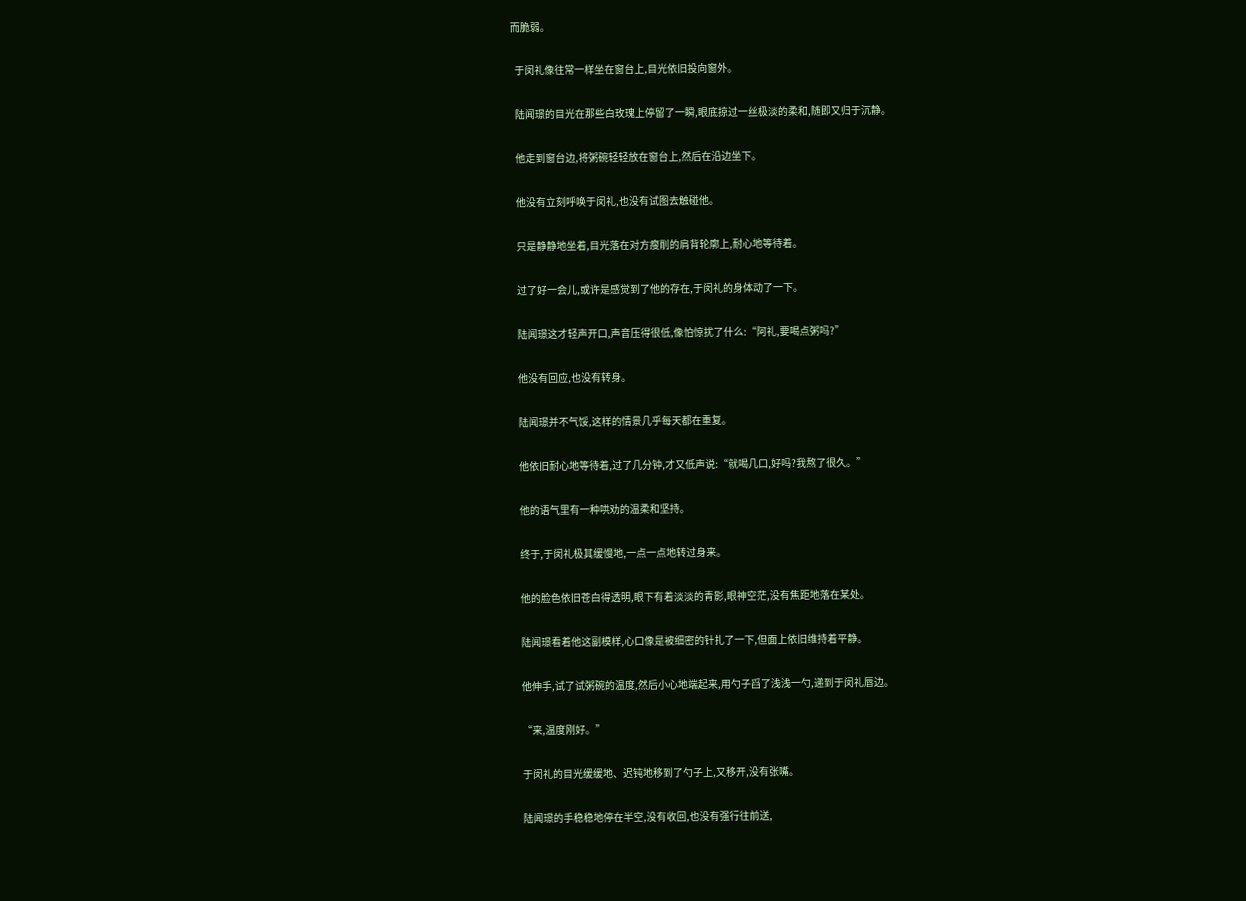而脆弱。

  于闵礼像往常一样坐在窗台上,目光依旧投向窗外。

  陆闻璟的目光在那些白玫瑰上停留了一瞬,眼底掠过一丝极淡的柔和,随即又归于沉静。

  他走到窗台边,将粥碗轻轻放在窗台上,然后在沿边坐下。

  他没有立刻呼唤于闵礼,也没有试图去触碰他。

  只是静静地坐着,目光落在对方瘦削的肩背轮廓上,耐心地等待着。

  过了好一会儿,或许是感觉到了他的存在,于闵礼的身体动了一下。

  陆闻璟这才轻声开口,声音压得很低,像怕惊扰了什么:“阿礼,要喝点粥吗?”

  他没有回应,也没有转身。

  陆闻璟并不气馁,这样的情景几乎每天都在重复。

  他依旧耐心地等待着,过了几分钟,才又低声说:“就喝几口,好吗?我熬了很久。”

  他的语气里有一种哄劝的温柔和坚持。

  终于,于闵礼极其缓慢地,一点一点地转过身来。

  他的脸色依旧苍白得透明,眼下有着淡淡的青影,眼神空茫,没有焦距地落在某处。

  陆闻璟看着他这副模样,心口像是被细密的针扎了一下,但面上依旧维持着平静。

  他伸手,试了试粥碗的温度,然后小心地端起来,用勺子舀了浅浅一勺,递到于闵礼唇边。

  “来,温度刚好。”

  于闵礼的目光缓缓地、迟钝地移到了勺子上,又移开,没有张嘴。

  陆闻璟的手稳稳地停在半空,没有收回,也没有强行往前送,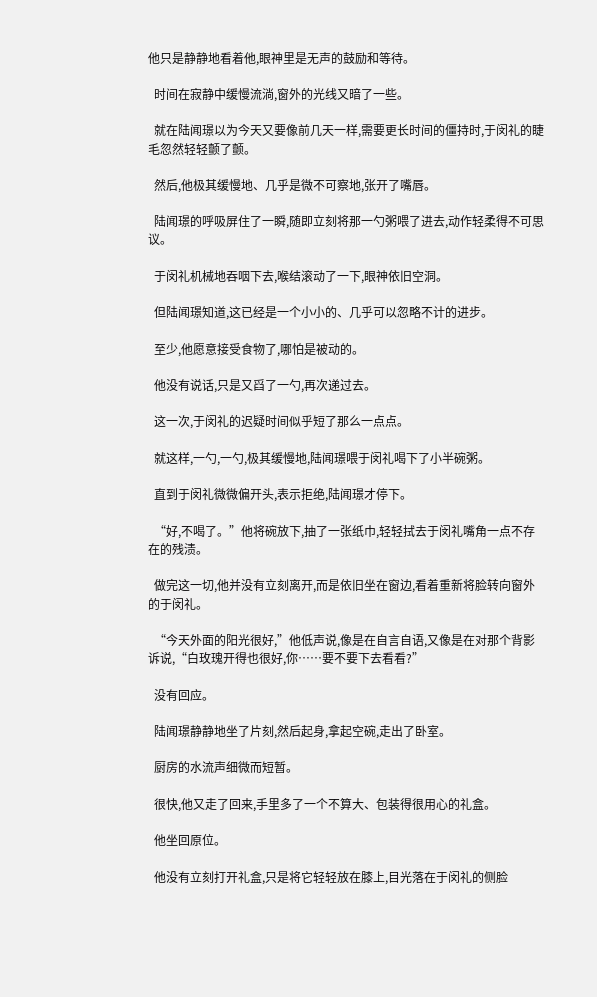他只是静静地看着他,眼神里是无声的鼓励和等待。

  时间在寂静中缓慢流淌,窗外的光线又暗了一些。

  就在陆闻璟以为今天又要像前几天一样,需要更长时间的僵持时,于闵礼的睫毛忽然轻轻颤了颤。

  然后,他极其缓慢地、几乎是微不可察地,张开了嘴唇。

  陆闻璟的呼吸屏住了一瞬,随即立刻将那一勺粥喂了进去,动作轻柔得不可思议。

  于闵礼机械地吞咽下去,喉结滚动了一下,眼神依旧空洞。

  但陆闻璟知道,这已经是一个小小的、几乎可以忽略不计的进步。

  至少,他愿意接受食物了,哪怕是被动的。

  他没有说话,只是又舀了一勺,再次递过去。

  这一次,于闵礼的迟疑时间似乎短了那么一点点。

  就这样,一勺,一勺,极其缓慢地,陆闻璟喂于闵礼喝下了小半碗粥。

  直到于闵礼微微偏开头,表示拒绝,陆闻璟才停下。

  “好,不喝了。”他将碗放下,抽了一张纸巾,轻轻拭去于闵礼嘴角一点不存在的残渍。

  做完这一切,他并没有立刻离开,而是依旧坐在窗边,看着重新将脸转向窗外的于闵礼。

  “今天外面的阳光很好,”他低声说,像是在自言自语,又像是在对那个背影诉说,“白玫瑰开得也很好,你……要不要下去看看?”

  没有回应。

  陆闻璟静静地坐了片刻,然后起身,拿起空碗,走出了卧室。

  厨房的水流声细微而短暂。

  很快,他又走了回来,手里多了一个不算大、包装得很用心的礼盒。

  他坐回原位。

  他没有立刻打开礼盒,只是将它轻轻放在膝上,目光落在于闵礼的侧脸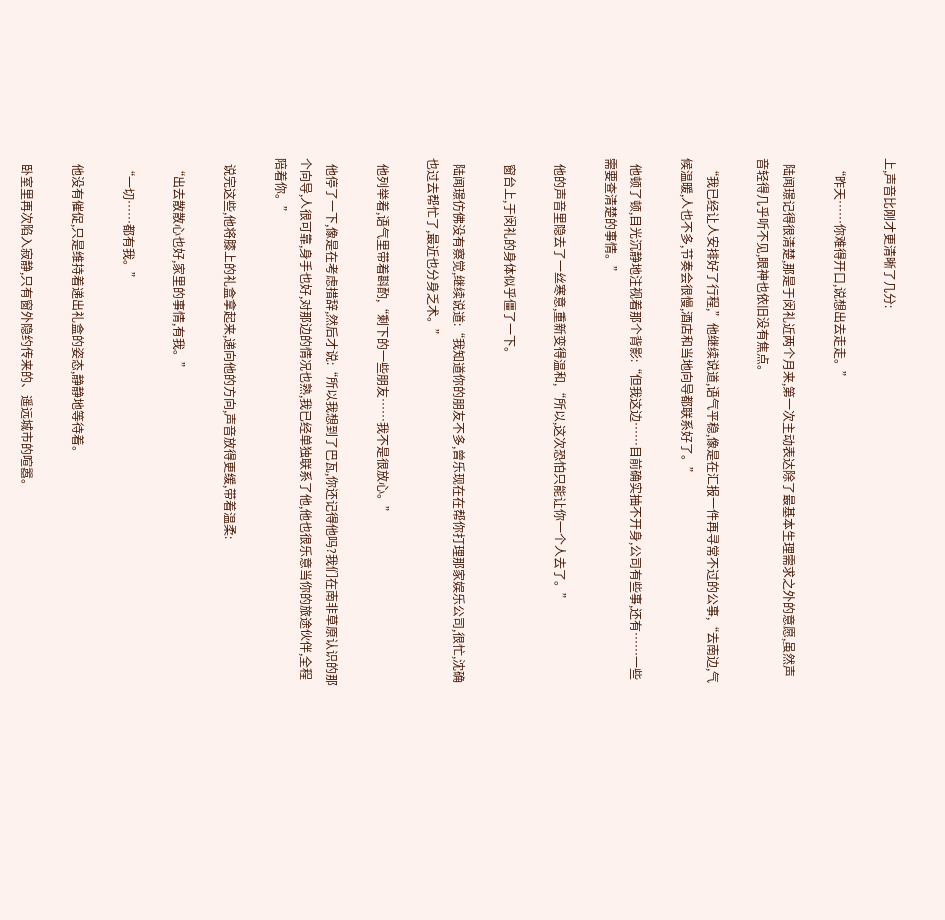上,声音比刚才更清晰了几分:

  “昨天……你难得开口,说想出去走走。”

  陆闻璟记得很清楚,那是于闵礼近两个月来,第一次主动表达除了最基本生理需求之外的意愿,虽然声音轻得几乎听不见,眼神也依旧没有焦点。

  “我已经让人安排好了行程,”他继续说道,语气平稳,像是在汇报一件再寻常不过的公事,“去南边,气候温暖,人也不多,节奏会很慢,酒店和当地向导都联系好了。”

  他顿了顿,目光沉静地注视着那个背影:“但我这边……目前确实抽不开身,公司有些事,还有……一些需要查清楚的事情。”

  他的声音里隐去了一丝寒意,重新变得温和,“所以,这次恐怕只能让你一个人去了。”

  窗台上,于闵礼的身体似乎僵了一下。

  陆闻璟仿佛没有察觉,继续说道:“我知道你的朋友不多,曾乐现在在帮你打理那家娱乐公司,很忙,沈确也过去帮忙了,最近也分身乏术。”

  他列举着,语气里带着斟酌,“剩下的一些朋友……我不是很放心。”

  他停了一下,像是在考虑措辞,然后才说:“所以我想到了巴瓦,你还记得他吗?我们在南非草原认识的那个向导,人很可靠,身手也好,对那边的情况也熟,我已经单独联系了他,他也很乐意当你的旅途伙伴,全程陪着你。”

  说完这些,他将膝上的礼盒拿起来,递向他的方向,声音放得更缓,带着温柔:

  “出去散散心也好,家里的事情,有我。”

  “一切……都有我。”

  他没有催促,只是维持着递出礼盒的姿态,静静地等待着。

  卧室里再次陷入寂静,只有窗外隐约传来的、遥远城市的喧嚣。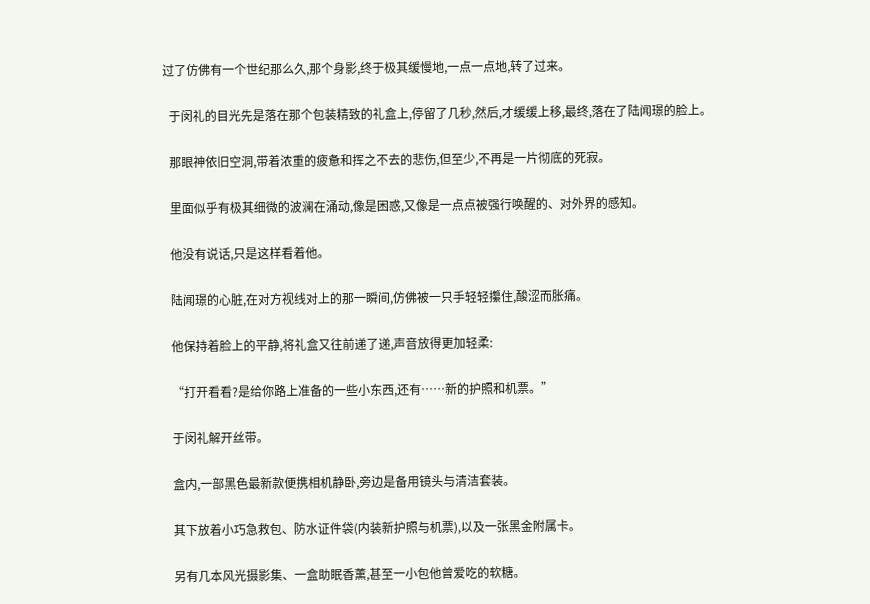过了仿佛有一个世纪那么久,那个身影,终于极其缓慢地,一点一点地,转了过来。

  于闵礼的目光先是落在那个包装精致的礼盒上,停留了几秒,然后,才缓缓上移,最终,落在了陆闻璟的脸上。

  那眼神依旧空洞,带着浓重的疲惫和挥之不去的悲伤,但至少,不再是一片彻底的死寂。

  里面似乎有极其细微的波澜在涌动,像是困惑,又像是一点点被强行唤醒的、对外界的感知。

  他没有说话,只是这样看着他。

  陆闻璟的心脏,在对方视线对上的那一瞬间,仿佛被一只手轻轻攥住,酸涩而胀痛。

  他保持着脸上的平静,将礼盒又往前递了递,声音放得更加轻柔:

  “打开看看?是给你路上准备的一些小东西,还有……新的护照和机票。”

  于闵礼解开丝带。

  盒内,一部黑色最新款便携相机静卧,旁边是备用镜头与清洁套装。

  其下放着小巧急救包、防水证件袋(内装新护照与机票),以及一张黑金附属卡。

  另有几本风光摄影集、一盒助眠香薰,甚至一小包他曾爱吃的软糖。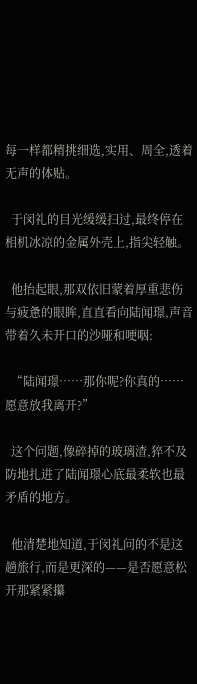每一样都精挑细选,实用、周全,透着无声的体贴。

  于闵礼的目光缓缓扫过,最终停在相机冰凉的金属外壳上,指尖轻触。

  他抬起眼,那双依旧蒙着厚重悲伤与疲惫的眼眸,直直看向陆闻璟,声音带着久未开口的沙哑和哽咽:

  “陆闻璟……那你呢?你真的……愿意放我离开?”

  这个问题,像碎掉的玻璃渣,猝不及防地扎进了陆闻璟心底最柔软也最矛盾的地方。

  他清楚地知道,于闵礼问的不是这趟旅行,而是更深的——是否愿意松开那紧紧攥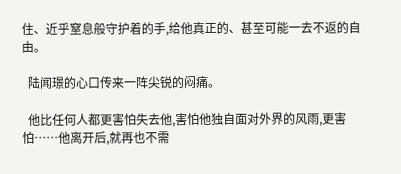住、近乎窒息般守护着的手,给他真正的、甚至可能一去不返的自由。

  陆闻璟的心口传来一阵尖锐的闷痛。

  他比任何人都更害怕失去他,害怕他独自面对外界的风雨,更害怕……他离开后,就再也不需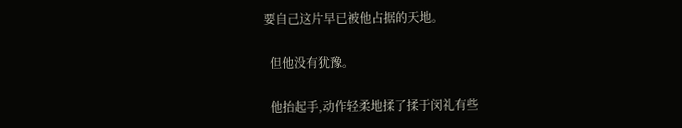要自己这片早已被他占据的天地。

  但他没有犹豫。

  他抬起手,动作轻柔地揉了揉于闵礼有些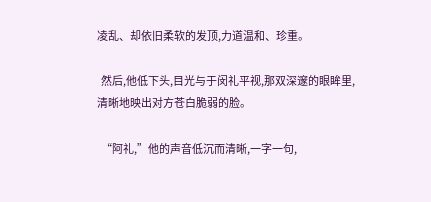凌乱、却依旧柔软的发顶,力道温和、珍重。

  然后,他低下头,目光与于闵礼平视,那双深邃的眼眸里,清晰地映出对方苍白脆弱的脸。

  “阿礼,”他的声音低沉而清晰,一字一句,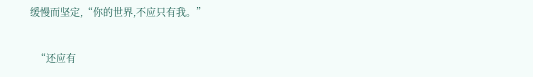缓慢而坚定,“你的世界,不应只有我。”

  “还应有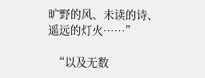旷野的风、未读的诗、遥远的灯火……”

  “以及无数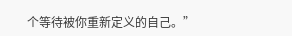个等待被你重新定义的自己。”